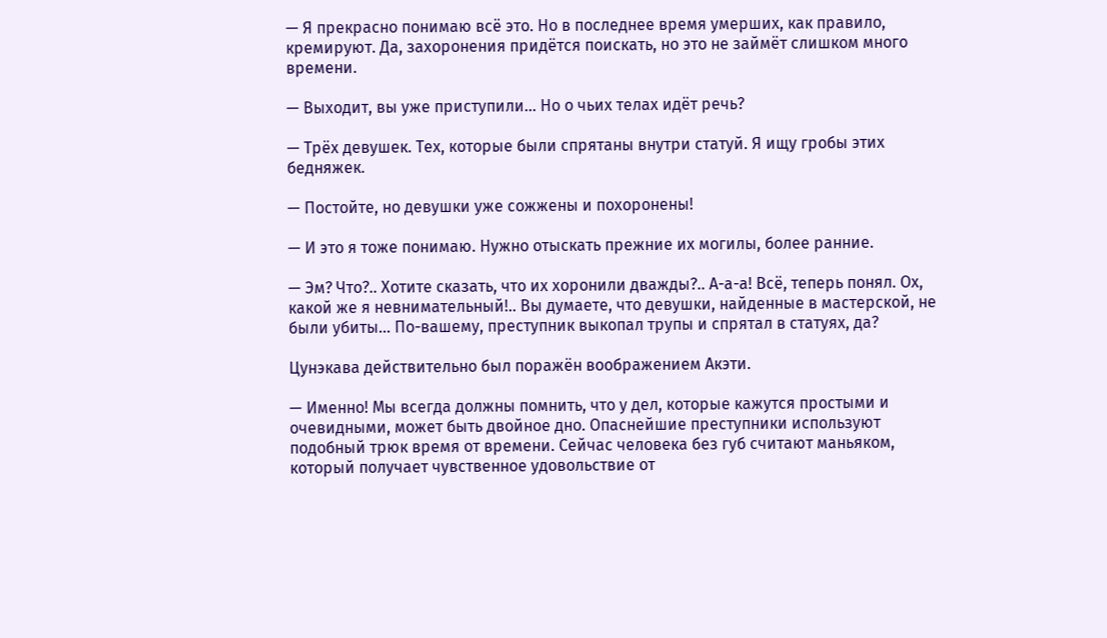— Я прекрасно понимаю всё это. Но в последнее время умерших, как правило, кремируют. Да, захоронения придётся поискать, но это не займёт слишком много времени.

— Выходит, вы уже приступили… Но о чьих телах идёт речь?

— Трёх девушек. Тех, которые были спрятаны внутри статуй. Я ищу гробы этих бедняжек.

— Постойте, но девушки уже сожжены и похоронены!

— И это я тоже понимаю. Нужно отыскать прежние их могилы, более ранние.

— Эм? Что?.. Хотите сказать, что их хоронили дважды?.. А-а-а! Всё, теперь понял. Ох, какой же я невнимательный!.. Вы думаете, что девушки, найденные в мастерской, не были убиты… По-вашему, преступник выкопал трупы и спрятал в статуях, да?

Цунэкава действительно был поражён воображением Акэти.

— Именно! Мы всегда должны помнить, что у дел, которые кажутся простыми и очевидными, может быть двойное дно. Опаснейшие преступники используют подобный трюк время от времени. Сейчас человека без губ считают маньяком, который получает чувственное удовольствие от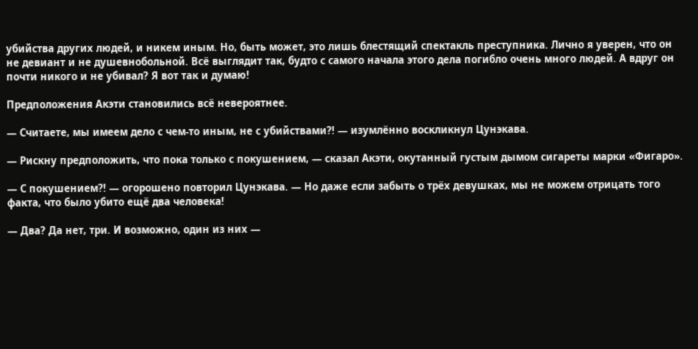убийства других людей, и никем иным. Но, быть может, это лишь блестящий спектакль преступника. Лично я уверен, что он не девиант и не душевнобольной. Всё выглядит так, будто с самого начала этого дела погибло очень много людей. А вдруг он почти никого и не убивал? Я вот так и думаю!

Предположения Акэти становились всё невероятнее.

— Считаете, мы имеем дело с чем-то иным, не с убийствами?! — изумлённо воскликнул Цунэкава.

— Рискну предположить, что пока только с покушением, — сказал Акэти, окутанный густым дымом сигареты марки «Фигаро».

— С покушением?! — огорошено повторил Цунэкава. — Но даже если забыть о трёх девушках, мы не можем отрицать того факта, что было убито ещё два человека!

— Два? Да нет, три. И возможно, один из них —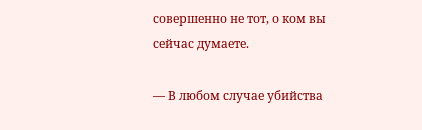совершенно не тот, о ком вы сейчас думаете.

— В любом случае убийства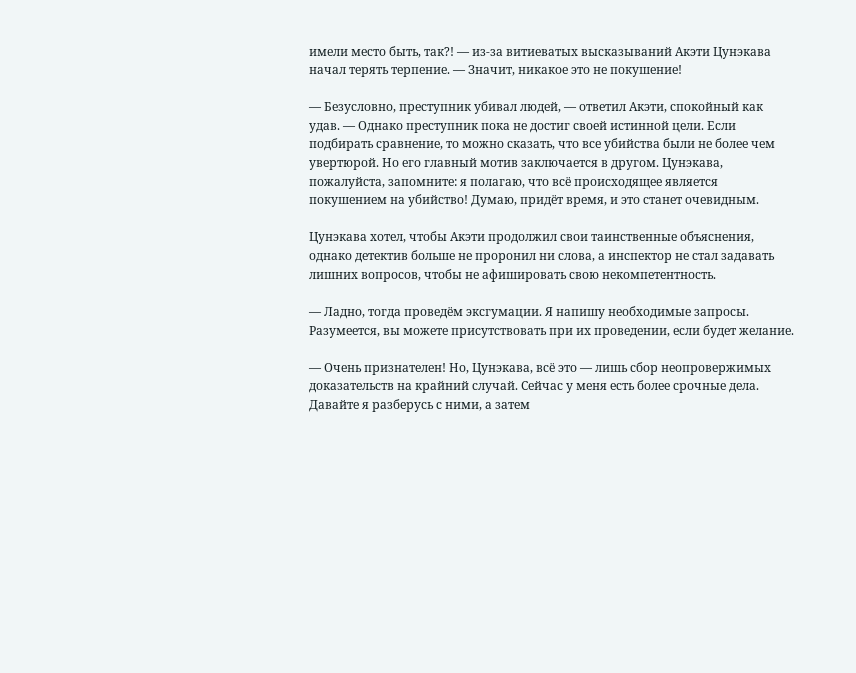имели место быть, так?! — из-за витиеватых высказываний Акэти Цунэкава начал терять терпение. — Значит, никакое это не покушение!

— Безусловно, преступник убивал людей, — ответил Акэти, спокойный как удав. — Однако преступник пока не достиг своей истинной цели. Если подбирать сравнение, то можно сказать, что все убийства были не более чем увертюрой. Но его главный мотив заключается в другом. Цунэкава, пожалуйста, запомните: я полагаю, что всё происходящее является покушением на убийство! Думаю, придёт время, и это станет очевидным.

Цунэкава хотел, чтобы Акэти продолжил свои таинственные объяснения, однако детектив больше не проронил ни слова, а инспектор не стал задавать лишних вопросов, чтобы не афишировать свою некомпетентность.

— Ладно, тогда проведём эксгумации. Я напишу необходимые запросы. Разумеется, вы можете присутствовать при их проведении, если будет желание.

— Очень признателен! Но, Цунэкава, всё это — лишь сбор неопровержимых доказательств на крайний случай. Сейчас у меня есть более срочные дела. Давайте я разберусь с ними, а затем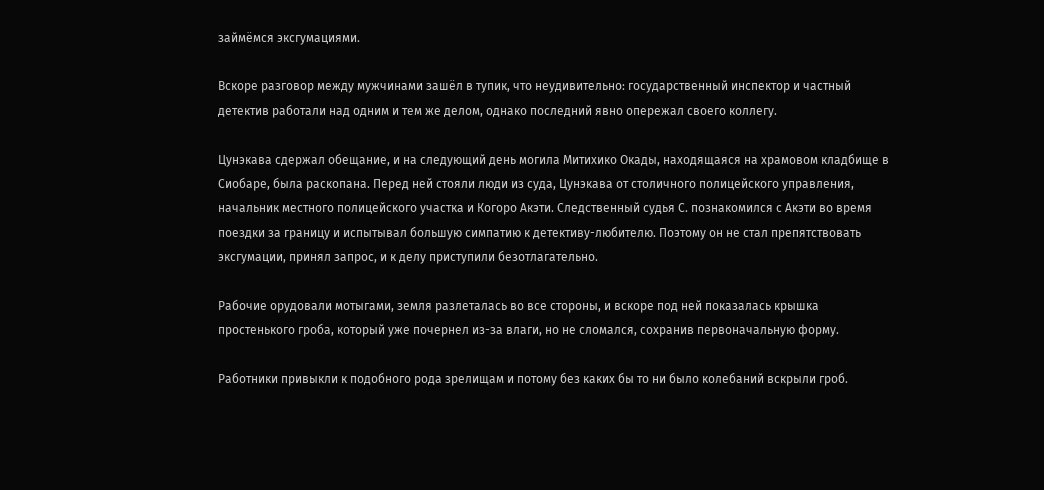займёмся эксгумациями.

Вскоре разговор между мужчинами зашёл в тупик, что неудивительно: государственный инспектор и частный детектив работали над одним и тем же делом, однако последний явно опережал своего коллегу.

Цунэкава сдержал обещание, и на следующий день могила Митихико Окады, находящаяся на храмовом кладбище в Сиобаре, была раскопана. Перед ней стояли люди из суда, Цунэкава от столичного полицейского управления, начальник местного полицейского участка и Когоро Акэти. Следственный судья С. познакомился с Акэти во время поездки за границу и испытывал большую симпатию к детективу-любителю. Поэтому он не стал препятствовать эксгумации, принял запрос, и к делу приступили безотлагательно.

Рабочие орудовали мотыгами, земля разлеталась во все стороны, и вскоре под ней показалась крышка простенького гроба, который уже почернел из-за влаги, но не сломался, сохранив первоначальную форму.

Работники привыкли к подобного рода зрелищам и потому без каких бы то ни было колебаний вскрыли гроб.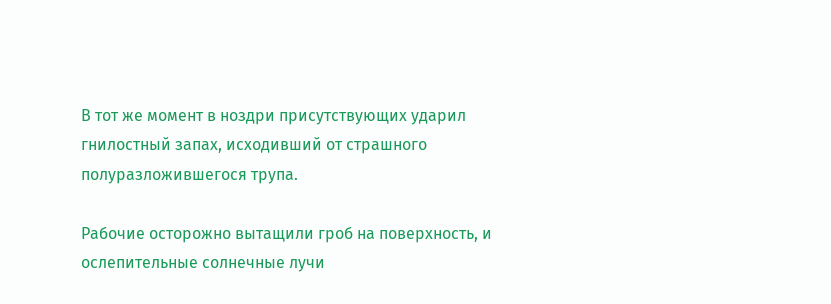В тот же момент в ноздри присутствующих ударил гнилостный запах, исходивший от страшного полуразложившегося трупа.

Рабочие осторожно вытащили гроб на поверхность, и ослепительные солнечные лучи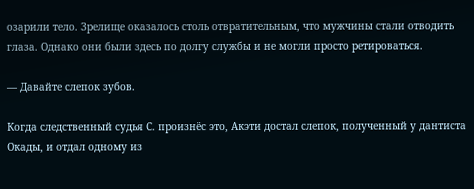озарили тело. Зрелище оказалось столь отвратительным, что мужчины стали отводить глаза. Однако они были здесь по долгу службы и не могли просто ретироваться.

— Давайте слепок зубов.

Когда следственный судья С. произнёс это, Акэти достал слепок, полученный у дантиста Окады, и отдал одному из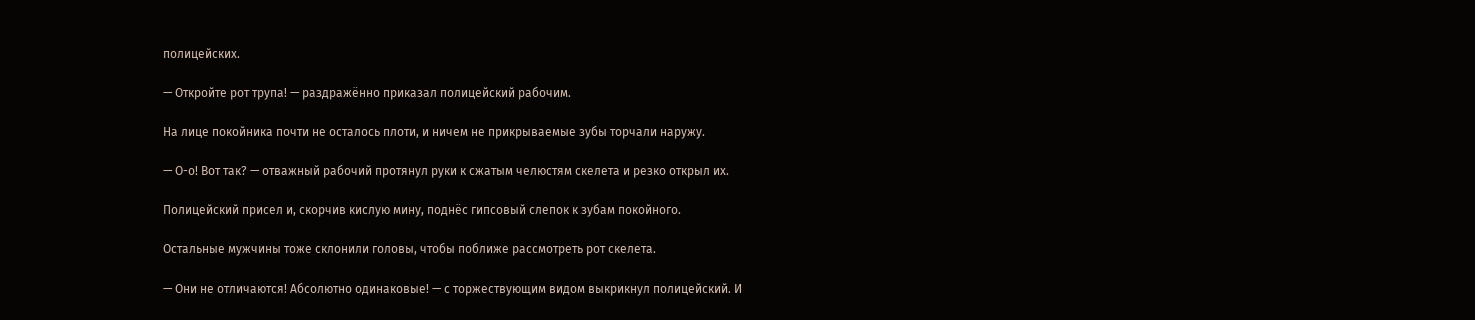полицейских.

— Откройте рот трупа! — раздражённо приказал полицейский рабочим.

На лице покойника почти не осталось плоти, и ничем не прикрываемые зубы торчали наружу.

— О-о! Вот так? — отважный рабочий протянул руки к сжатым челюстям скелета и резко открыл их.

Полицейский присел и, скорчив кислую мину, поднёс гипсовый слепок к зубам покойного.

Остальные мужчины тоже склонили головы, чтобы поближе рассмотреть рот скелета.

— Они не отличаются! Абсолютно одинаковые! — с торжествующим видом выкрикнул полицейский. И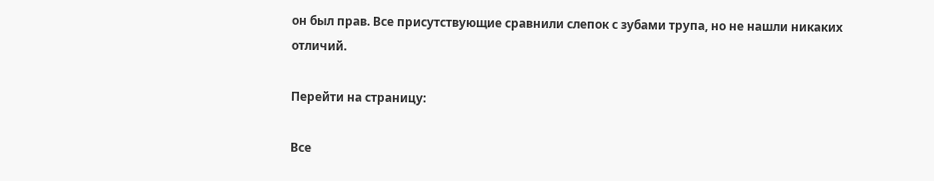он был прав. Все присутствующие сравнили слепок с зубами трупа, но не нашли никаких отличий.

Перейти на страницу:

Все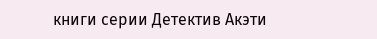книги серии Детектив Акэти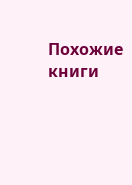Похожие книги